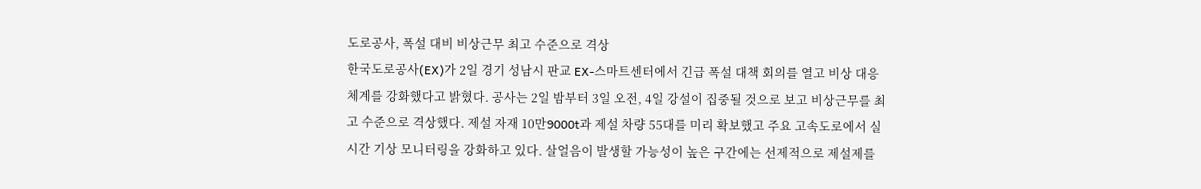도로공사, 폭설 대비 비상근무 최고 수준으로 격상
한국도로공사(EX)가 2일 경기 성남시 판교 EX-스마트센터에서 긴급 폭설 대책 회의를 열고 비상 대응 체계를 강화했다고 밝혔다. 공사는 2일 밤부터 3일 오전, 4일 강설이 집중될 것으로 보고 비상근무를 최고 수준으로 격상했다. 제설 자재 10만9000t과 제설 차량 55대를 미리 확보했고 주요 고속도로에서 실시간 기상 모니터링을 강화하고 있다. 살얼음이 발생할 가능성이 높은 구간에는 선제적으로 제설제를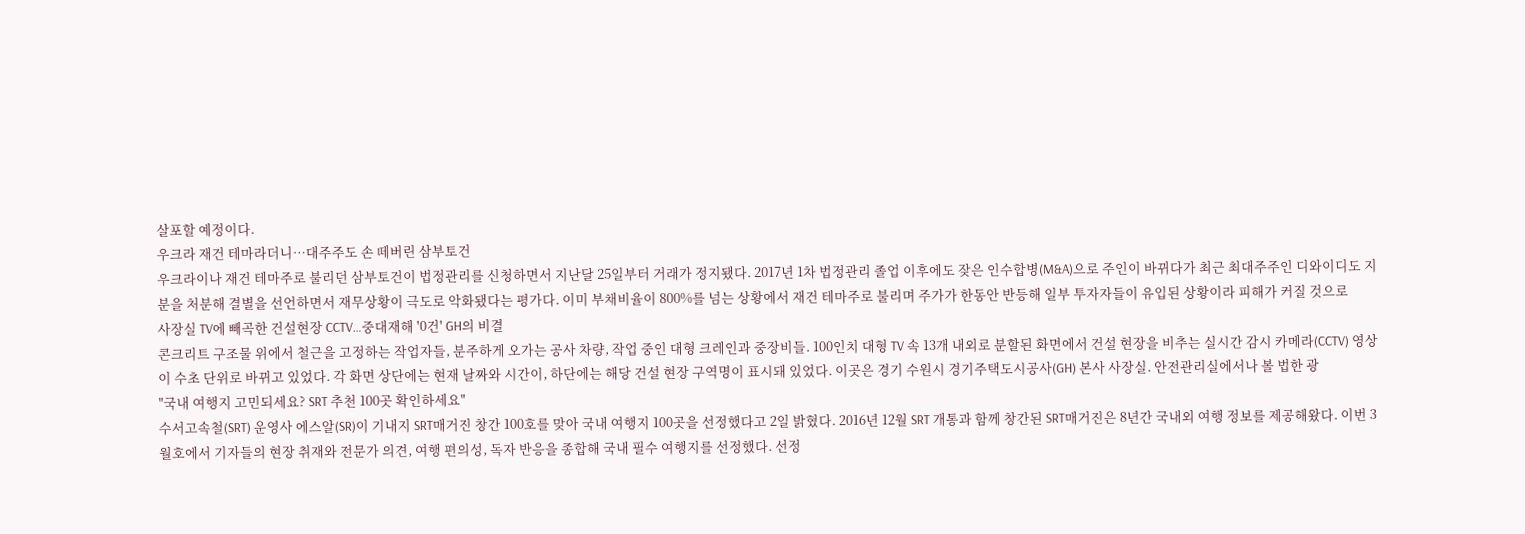살포할 예정이다.
우크라 재건 테마라더니…대주주도 손 떼버린 삼부토건
우크라이나 재건 테마주로 불리던 삼부토건이 법정관리를 신청하면서 지난달 25일부터 거래가 정지됐다. 2017년 1차 법정관리 졸업 이후에도 잦은 인수합병(M&A)으로 주인이 바뀌다가 최근 최대주주인 디와이디도 지분을 처분해 결별을 선언하면서 재무상황이 극도로 악화됐다는 평가다. 이미 부채비율이 800%를 넘는 상황에서 재건 테마주로 불리며 주가가 한동안 반등해 일부 투자자들이 유입된 상황이라 피해가 커질 것으로
사장실 TV에 빼곡한 건설현장 CCTV…중대재해 '0건' GH의 비결
콘크리트 구조물 위에서 철근을 고정하는 작업자들, 분주하게 오가는 공사 차량, 작업 중인 대형 크레인과 중장비들. 100인치 대형 TV 속 13개 내외로 분할된 화면에서 건설 현장을 비추는 실시간 감시 카메라(CCTV) 영상이 수초 단위로 바뀌고 있었다. 각 화면 상단에는 현재 날짜와 시간이, 하단에는 해당 건설 현장 구역명이 표시돼 있었다. 이곳은 경기 수원시 경기주택도시공사(GH) 본사 사장실. 안전관리실에서나 볼 법한 광
"국내 여행지 고민되세요? SRT 추천 100곳 확인하세요"
수서고속철(SRT) 운영사 에스알(SR)이 기내지 SRT매거진 창간 100호를 맞아 국내 여행지 100곳을 선정했다고 2일 밝혔다. 2016년 12월 SRT 개통과 함께 창간된 SRT매거진은 8년간 국내외 여행 정보를 제공해왔다. 이번 3월호에서 기자들의 현장 취재와 전문가 의견, 여행 편의성, 독자 반응을 종합해 국내 필수 여행지를 선정했다. 선정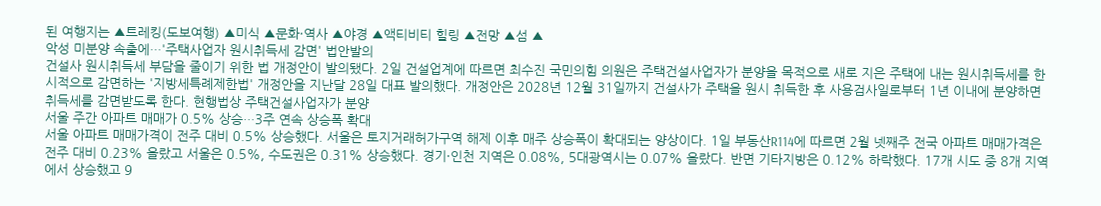된 여행지는 ▲트레킹(도보여행) ▲미식 ▲문화·역사 ▲야경 ▲액티비티 힐링 ▲전망 ▲섬 ▲
악성 미분양 속출에…'주택사업자 원시취득세 감면' 법안발의
건설사 원시취득세 부담을 줄이기 위한 법 개정안이 발의됐다. 2일 건설업계에 따르면 최수진 국민의힘 의원은 주택건설사업자가 분양을 목적으로 새로 지은 주택에 내는 원시취득세를 한시적으로 감면하는 '지방세특례제한법' 개정안을 지난달 28일 대표 발의했다. 개정안은 2028년 12월 31일까지 건설사가 주택을 원시 취득한 후 사용검사일로부터 1년 이내에 분양하면 취득세를 감면받도록 한다. 현행법상 주택건설사업자가 분양
서울 주간 아파트 매매가 0.5% 상승…3주 연속 상승폭 확대
서울 아파트 매매가격이 전주 대비 0.5% 상승했다. 서울은 토지거래허가구역 해제 이후 매주 상승폭이 확대되는 양상이다. 1일 부동산R114에 따르면 2월 넷째주 전국 아파트 매매가격은 전주 대비 0.23% 올랐고 서울은 0.5%, 수도권은 0.31% 상승했다. 경기·인천 지역은 0.08%, 5대광역시는 0.07% 올랐다. 반면 기타지방은 0.12% 하락했다. 17개 시도 중 8개 지역에서 상승했고 9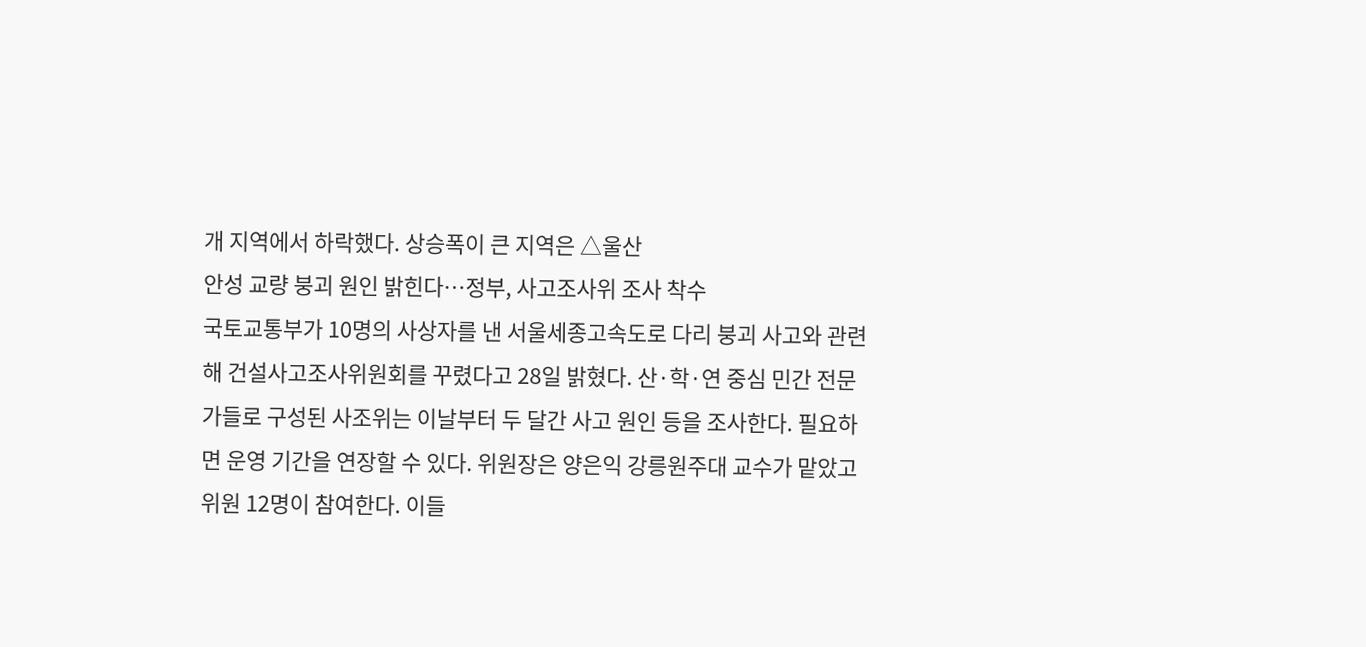개 지역에서 하락했다. 상승폭이 큰 지역은 △울산
안성 교량 붕괴 원인 밝힌다…정부, 사고조사위 조사 착수
국토교통부가 10명의 사상자를 낸 서울세종고속도로 다리 붕괴 사고와 관련해 건설사고조사위원회를 꾸렸다고 28일 밝혔다. 산·학·연 중심 민간 전문가들로 구성된 사조위는 이날부터 두 달간 사고 원인 등을 조사한다. 필요하면 운영 기간을 연장할 수 있다. 위원장은 양은익 강릉원주대 교수가 맡았고 위원 12명이 참여한다. 이들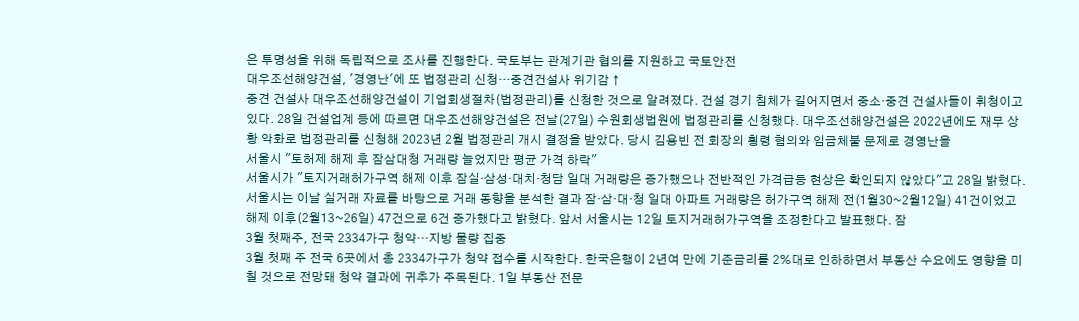은 투명성을 위해 독립적으로 조사를 진행한다. 국토부는 관계기관 협의를 지원하고 국토안전
대우조선해양건설, '경영난'에 또 법정관리 신청…중견건설사 위기감 ↑
중견 건설사 대우조선해양건설이 기업회생절차(법정관리)를 신청한 것으로 알려졌다. 건설 경기 침체가 길어지면서 중소·중견 건설사들이 휘청이고 있다. 28일 건설업계 등에 따르면 대우조선해양건설은 전날(27일) 수원회생법원에 법정관리를 신청했다. 대우조선해양건설은 2022년에도 재무 상황 악화로 법정관리를 신청해 2023년 2월 법정관리 개시 결정을 받았다. 당시 김용빈 전 회장의 횡령 혐의와 임금체불 문제로 경영난을
서울시 "토허제 해제 후 잠삼대청 거래량 늘었지만 평균 가격 하락"
서울시가 "토지거래허가구역 해제 이후 잠실·삼성·대치·청담 일대 거래량은 증가했으나 전반적인 가격급등 현상은 확인되지 않았다"고 28일 밝혔다. 서울시는 이날 실거래 자료를 바탕으로 거래 동향을 분석한 결과 잠·삼·대·청 일대 아파트 거래량은 허가구역 해제 전(1월30~2월12일) 41건이었고 해제 이후(2월13~26일) 47건으로 6건 증가했다고 밝혔다. 앞서 서울시는 12일 토지거래허가구역을 조정한다고 발표했다. 잠
3월 첫째주, 전국 2334가구 청약…지방 물량 집중
3월 첫째 주 전국 6곳에서 총 2334가구가 청약 접수를 시작한다. 한국은행이 2년여 만에 기준금리를 2%대로 인하하면서 부동산 수요에도 영향을 미칠 것으로 전망돼 청약 결과에 귀추가 주목된다. 1일 부동산 전문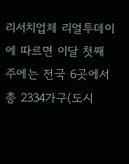리서치업체 리얼투데이에 따르면 이달 첫째 주에는 전국 6곳에서 총 2334가구(도시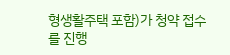형생활주택 포함)가 청약 접수를 진행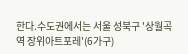한다.수도권에서는 서울 성북구 '상월곡역 장위아트포레'(6가구)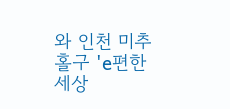와 인천 미추홀구 'e편한세상